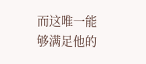而这唯一能够满足他的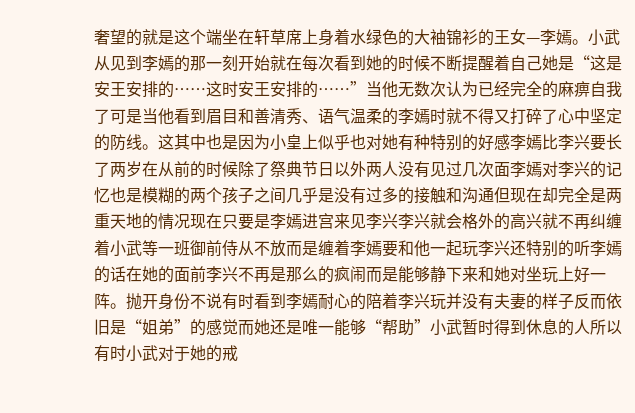奢望的就是这个端坐在轩草席上身着水绿色的大袖锦衫的王女—李嫣。小武从见到李嫣的那一刻开始就在每次看到她的时候不断提醒着自己她是“这是安王安排的……这时安王安排的……”当他无数次认为已经完全的麻痹自我了可是当他看到眉目和善清秀、语气温柔的李嫣时就不得又打碎了心中坚定的防线。这其中也是因为小皇上似乎也对她有种特别的好感李嫣比李兴要长了两岁在从前的时候除了祭典节日以外两人没有见过几次面李嫣对李兴的记忆也是模糊的两个孩子之间几乎是没有过多的接触和沟通但现在却完全是两重天地的情况现在只要是李嫣进宫来见李兴李兴就会格外的高兴就不再纠缠着小武等一班御前侍从不放而是缠着李嫣要和他一起玩李兴还特别的听李嫣的话在她的面前李兴不再是那么的疯闹而是能够静下来和她对坐玩上好一阵。抛开身份不说有时看到李嫣耐心的陪着李兴玩并没有夫妻的样子反而依旧是“姐弟”的感觉而她还是唯一能够“帮助”小武暂时得到休息的人所以有时小武对于她的戒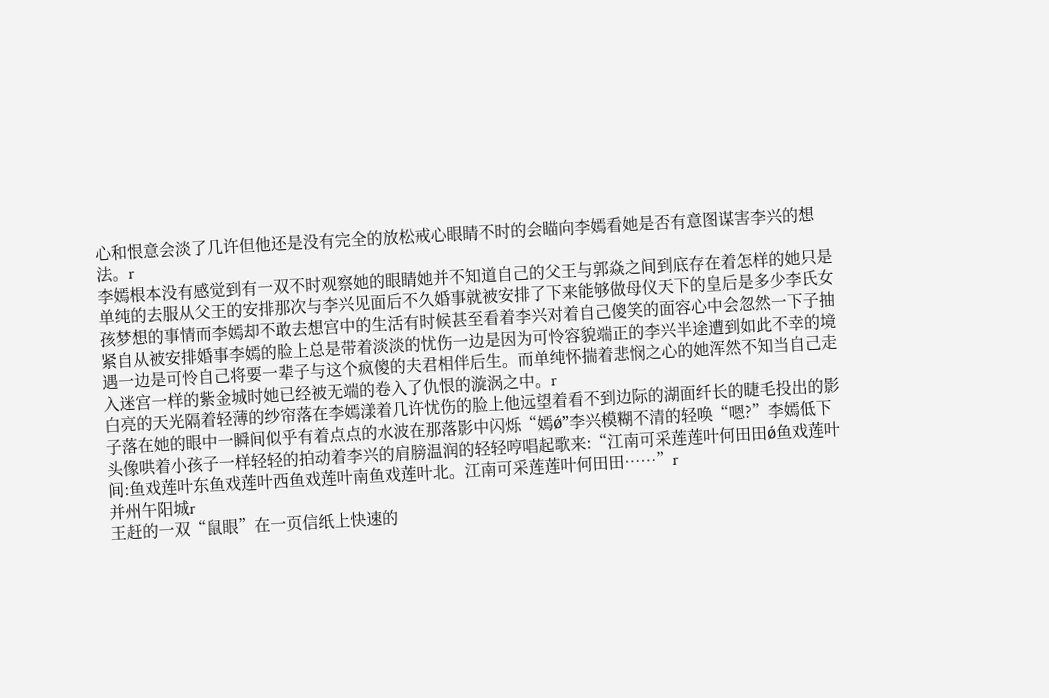心和恨意会淡了几许但他还是没有完全的放松戒心眼睛不时的会瞄向李嫣看她是否有意图谋害李兴的想法。r
李嫣根本没有感觉到有一双不时观察她的眼睛她并不知道自己的父王与郭焱之间到底存在着怎样的她只是单纯的去服从父王的安排那次与李兴见面后不久婚事就被安排了下来能够做母仪天下的皇后是多少李氏女孩梦想的事情而李嫣却不敢去想宫中的生活有时候甚至看着李兴对着自己傻笑的面容心中会忽然一下子抽紧自从被安排婚事李嫣的脸上总是带着淡淡的忧伤一边是因为可怜容貌端正的李兴半途遭到如此不幸的境遇一边是可怜自己将要一辈子与这个疯傻的夫君相伴后生。而单纯怀揣着悲悯之心的她浑然不知当自己走入迷宫一样的紫金城时她已经被无端的卷入了仇恨的漩涡之中。r
白亮的天光隔着轻薄的纱帘落在李嫣漾着几许忧伤的脸上他远望着看不到边际的湖面纤长的睫毛投出的影子落在她的眼中一瞬间似乎有着点点的水波在那落影中闪烁“嫣ǿ”李兴模糊不清的轻唤“嗯?”李嫣低下头像哄着小孩子一样轻轻的拍动着李兴的肩膀温润的轻轻哼唱起歌来:“江南可采莲莲叶何田田ǿ鱼戏莲叶间:鱼戏莲叶东鱼戏莲叶西鱼戏莲叶南鱼戏莲叶北。江南可采莲莲叶何田田……”r
并州午阳城r
王赶的一双“鼠眼”在一页信纸上快速的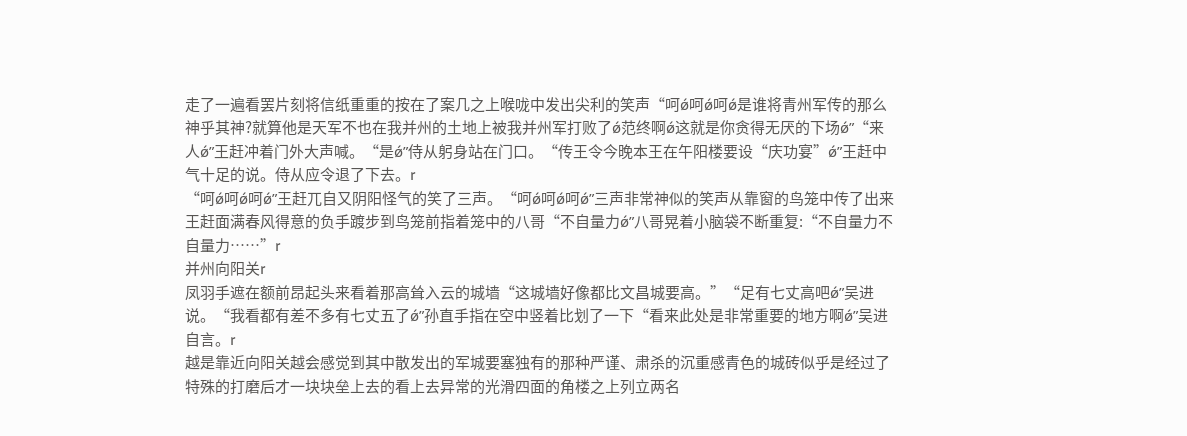走了一遍看罢片刻将信纸重重的按在了案几之上喉咙中发出尖利的笑声“呵ǿ呵ǿ呵ǿ是谁将青州军传的那么神乎其神?就算他是天军不也在我并州的土地上被我并州军打败了ǿ范终啊ǿ这就是你贪得无厌的下场ǿ”“来人ǿ”王赶冲着门外大声喊。“是ǿ”侍从躬身站在门口。“传王令今晚本王在午阳楼要设“庆功宴”ǿ”王赶中气十足的说。侍从应令退了下去。r
“呵ǿ呵ǿ呵ǿ”王赶兀自又阴阳怪气的笑了三声。“呵ǿ呵ǿ呵ǿ”三声非常神似的笑声从靠窗的鸟笼中传了出来王赶面满春风得意的负手踱步到鸟笼前指着笼中的八哥“不自量力ǿ”八哥晃着小脑袋不断重复:“不自量力不自量力……”r
并州向阳关r
凤羽手遮在额前昂起头来看着那高耸入云的城墙“这城墙好像都比文昌城要高。”“足有七丈高吧ǿ”吴进说。“我看都有差不多有七丈五了ǿ”孙直手指在空中竖着比划了一下“看来此处是非常重要的地方啊ǿ”吴进自言。r
越是靠近向阳关越会感觉到其中散发出的军城要塞独有的那种严谨、肃杀的沉重感青色的城砖似乎是经过了特殊的打磨后才一块块垒上去的看上去异常的光滑四面的角楼之上列立两名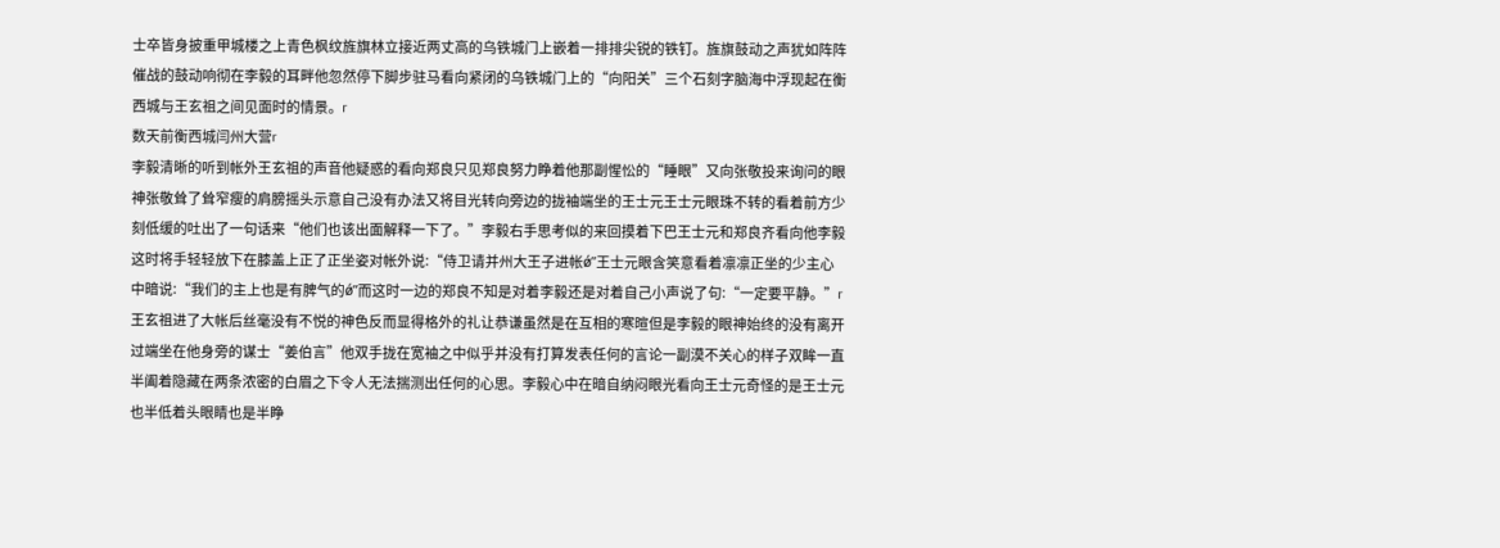士卒皆身披重甲城楼之上青色枫纹旌旗林立接近两丈高的乌铁城门上嵌着一排排尖锐的铁钉。旌旗鼓动之声犹如阵阵催战的鼓动响彻在李毅的耳畔他忽然停下脚步驻马看向紧闭的乌铁城门上的“向阳关”三个石刻字脑海中浮现起在衡西城与王玄祖之间见面时的情景。r
数天前衡西城闫州大营r
李毅清晰的听到帐外王玄祖的声音他疑惑的看向郑良只见郑良努力睁着他那副惺忪的“睡眼”又向张敬投来询问的眼神张敬耸了耸窄瘦的肩膀摇头示意自己没有办法又将目光转向旁边的拢袖端坐的王士元王士元眼珠不转的看着前方少刻低缓的吐出了一句话来“他们也该出面解释一下了。”李毅右手思考似的来回摸着下巴王士元和郑良齐看向他李毅这时将手轻轻放下在膝盖上正了正坐姿对帐外说:“侍卫请并州大王子进帐ǿ”王士元眼含笑意看着凛凛正坐的少主心中暗说:“我们的主上也是有脾气的ǿ”而这时一边的郑良不知是对着李毅还是对着自己小声说了句:“一定要平静。”r
王玄祖进了大帐后丝毫没有不悦的神色反而显得格外的礼让恭谦虽然是在互相的寒暄但是李毅的眼神始终的没有离开过端坐在他身旁的谋士“姜伯言”他双手拢在宽袖之中似乎并没有打算发表任何的言论一副漠不关心的样子双眸一直半阖着隐藏在两条浓密的白眉之下令人无法揣测出任何的心思。李毅心中在暗自纳闷眼光看向王士元奇怪的是王士元也半低着头眼睛也是半睁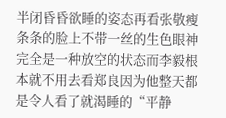半闭昏昏欲睡的姿态再看张敬瘦条条的脸上不带一丝的生色眼神完全是一种放空的状态而李毅根本就不用去看郑良因为他整天都是令人看了就渴睡的“平静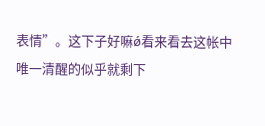表情”。这下子好嘛ǿ看来看去这帐中唯一清醒的似乎就剩下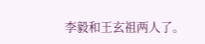李毅和王玄祖两人了。